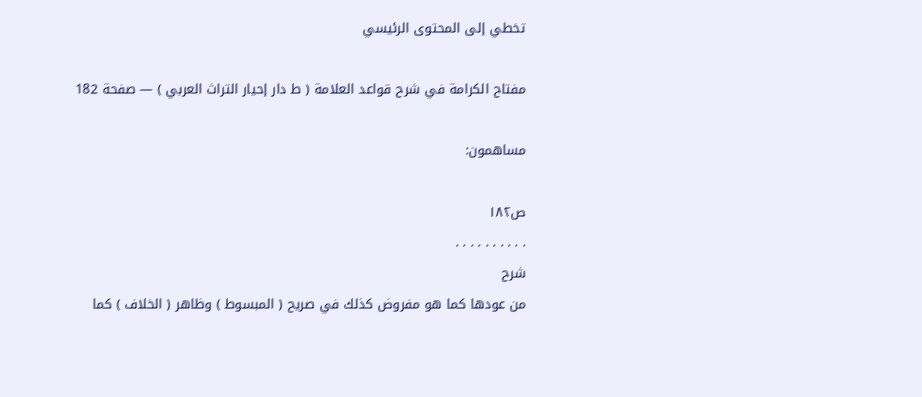تخطي إلى المحتوى الرئيسي

مفتاح الكرامة في شرح قواعد العلامة ( ط دار إحيار التراث العربي ) — صفحة 182

مساهمون:

ص١٨٢
. . . . . . . . . .
شرح
من عودها كما هو مفروض كذلك في صريح ( المبسوط ) وظاهر ( الخلاف ) كما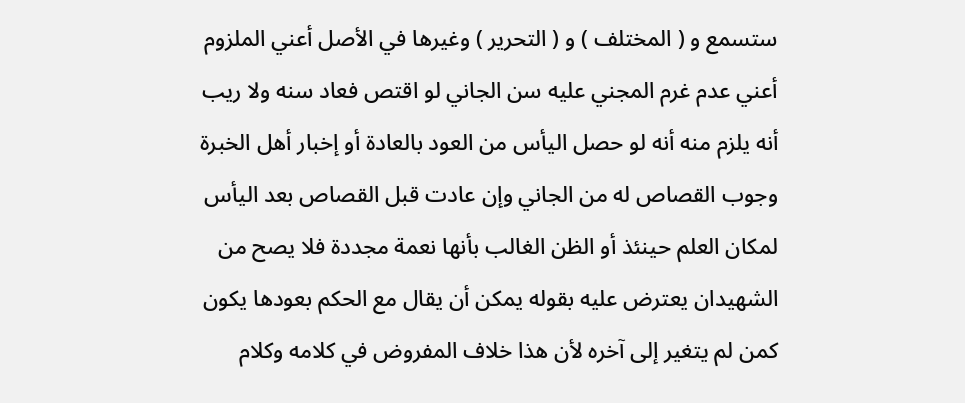ستسمع و ( المختلف ) و ( التحرير ) وغيرها في الأصل أعني الملزوم أعني عدم غرم المجني عليه سن الجاني لو اقتص فعاد سنه ولا ريب أنه يلزم منه أنه لو حصل اليأس من العود بالعادة أو إخبار أهل الخبرة وجوب القصاص له من الجاني وإن عادت قبل القصاص بعد اليأس لمكان العلم حينئذ أو الظن الغالب بأنها نعمة مجددة فلا يصح من الشهيدان يعترض عليه بقوله يمكن أن يقال مع الحكم بعودها يكون كمن لم يتغير إلى آخره لأن هذا خلاف المفروض في كلامه وكلام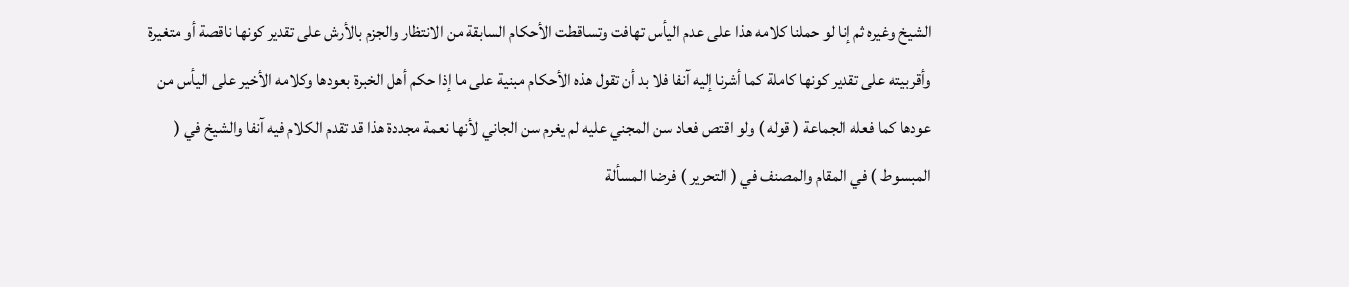الشيخ وغيره ثم إنا لو حملنا كلامه هذا على عدم اليأس تهافت وتساقطت الأحكام السابقة من الانتظار والجزم بالأرش على تقدير كونها ناقصة أو متغيرة وأقربيته على تقدير كونها كاملة كما أشرنا إليه آنفا فلا بد أن تقول هذه الأحكام مبنية على ما إذا حكم أهل الخبرة بعودها وكلامه الأخير على اليأس من عودها كما فعله الجماعة ( قوله ) ولو اقتص فعاد سن المجني عليه لم يغرم سن الجاني لأنها نعمة مجددة هذا قد تقدم الكلام فيه آنفا والشيخ في ( المبسوط ) في المقام والمصنف في ( التحرير ) فرضا المسألة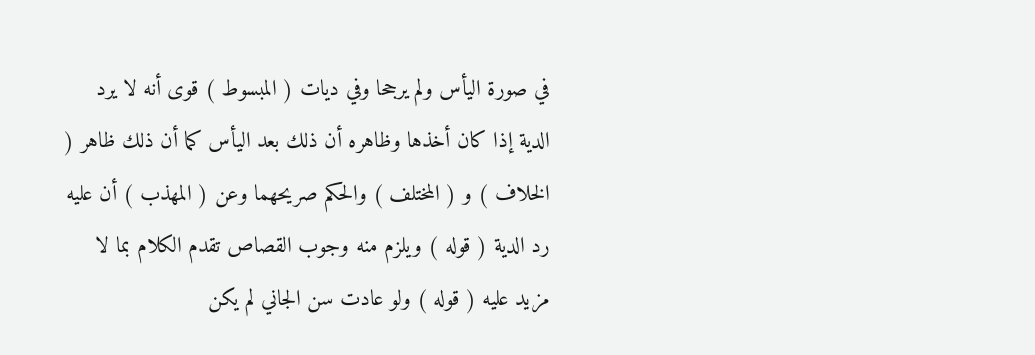في صورة اليأس ولم يرجحا وفي ديات ( المبسوط ) قوى أنه لا يرد الدية إذا كان أخذها وظاهره أن ذلك بعد اليأس كما أن ذلك ظاهر ( الخلاف ) و ( المختلف ) والحكم صريحهما وعن ( المهذب ) أن عليه رد الدية ( قوله ) ويلزم منه وجوب القصاص تقدم الكلام بما لا مزيد عليه ( قوله ) ولو عادت سن الجاني لم يكن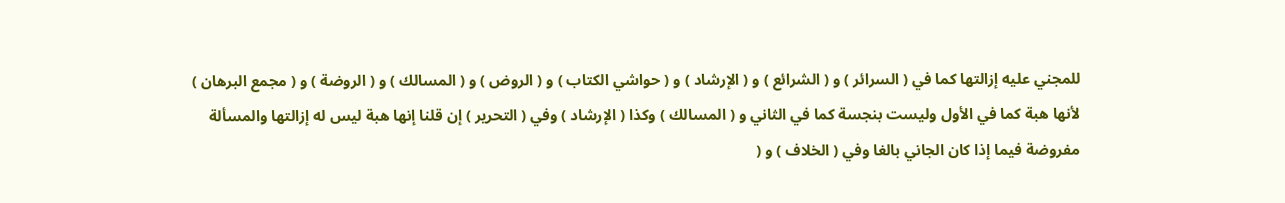للمجني عليه إزالتها كما في ( السرائر ) و ( الشرائع ) و ( الإرشاد ) و ( حواشي الكتاب ) و ( الروض ) و ( المسالك ) و ( الروضة ) و ( مجمع البرهان ) لأنها هبة كما في الأول وليست بنجسة كما في الثاني و ( المسالك ) وكذا ( الإرشاد ) وفي ( التحرير ) إن قلنا إنها هبة ليس له إزالتها والمسألة مفروضة فيما إذا كان الجاني بالغا وفي ( الخلاف ) و (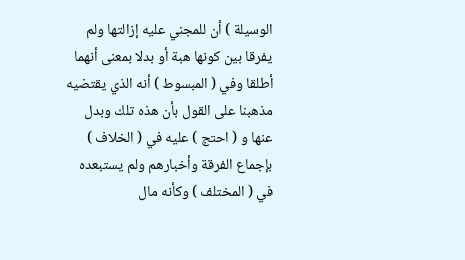الوسيلة ) أن للمجني عليه إزالتها ولم يفرقا بين كونها هبة أو بدلا بمعنى أنهما أطلقا وفي ( المبسوط ) أنه الذي يقتضيه مذهبنا على القول بأن هذه تلك وبدل عنها و ( احتج ) عليه في ( الخلاف ) بإجماع الفرقة وأخبارهم ولم يستبعده في ( المختلف ) وكأنه مال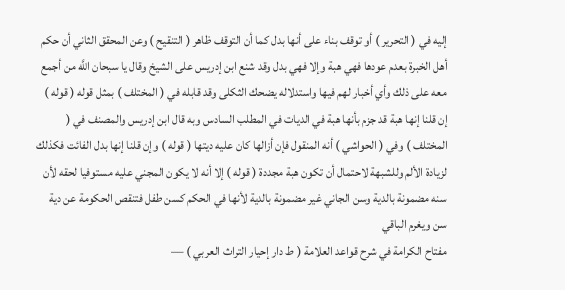إليه في ( التحرير ) أو توقف بناء على أنها بدل كما أن التوقف ظاهر ( التنقيح ) وعن المحقق الثاني أن حكم أهل الخبرة بعدم عودها فهي هبة وإلا فهي بدل وقد شنع ابن إدريس على الشيخ وقال يا سبحان اللَّه من أجمع معه على ذلك وأي أخبار لهم فيها واستدلاله يضحك الثكلى وقد قابله في ( المختلف ) بمثل قوله ( قوله ) إن قلنا إنها هبة قد جزم بأنها هبة في الديات في المطلب السادس وبه قال ابن إدريس والمصنف في ( المختلف ) وفي ( الحواشي ) أنه المنقول فإن أزالها كان عليه ديتها ( قوله ) وإن قلنا إنها بدل الفائت فكذلك لزيادة الألم وللشبهة لاحتمال أن تكون هبة مجددة ( قوله ) إلا أنه لا يكون المجني عليه مستوفيا لحقه لأن سنه مضمونة بالدية وسن الجاني غير مضمونة بالدية لأنها في الحكم كسن طفل فتنقص الحكومة عن دية سن ويغرم الباقي
مفتاح الكرامة في شرح قواعد العلامة ( ط دار إحيار التراث العربي ) —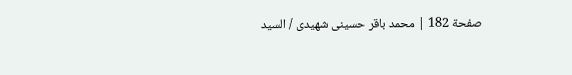صفحة 182 | محمد باقر حسينى شهيدى / السيد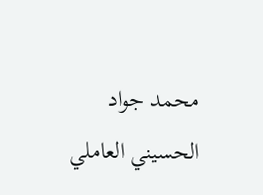محمد جواد الحسيني العاملي